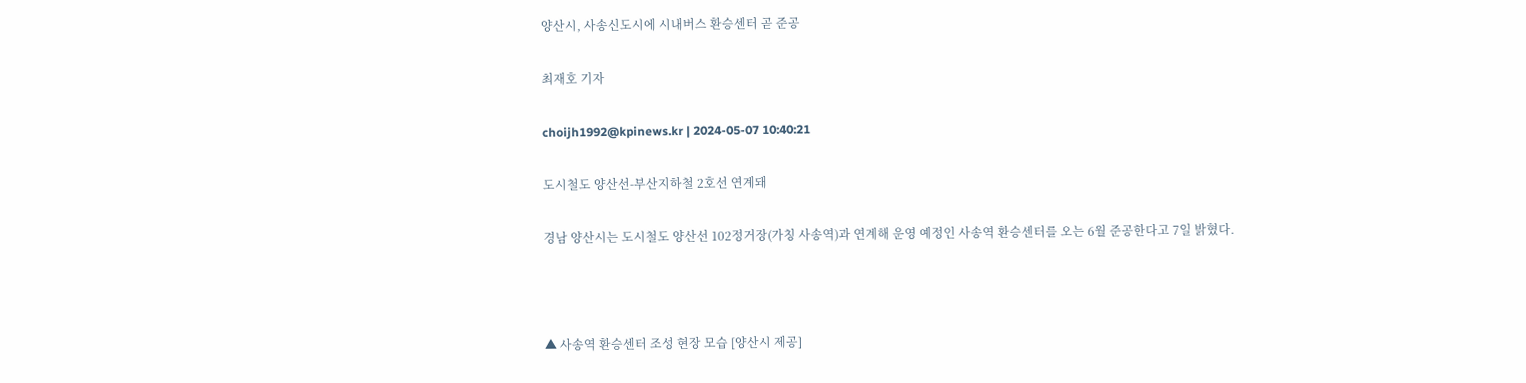양산시, 사송신도시에 시내버스 환승센터 곧 준공

최재호 기자

choijh1992@kpinews.kr | 2024-05-07 10:40:21

도시철도 양산선-부산지하철 2호선 연계돼

경남 양산시는 도시철도 양산선 102정거장(가칭 사송역)과 연계해 운영 예정인 사송역 환승센터를 오는 6월 준공한다고 7일 밝혔다.



▲ 사송역 환승센터 조성 현장 모습 [양산시 제공]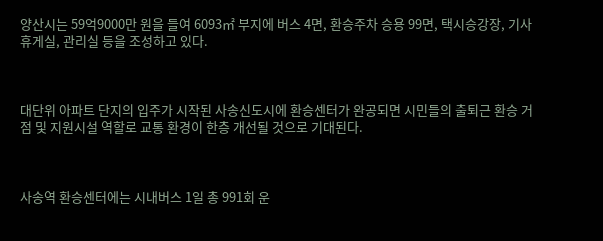양산시는 59억9000만 원을 들여 6093㎡ 부지에 버스 4면, 환승주차 승용 99면, 택시승강장, 기사휴게실, 관리실 등을 조성하고 있다.



대단위 아파트 단지의 입주가 시작된 사송신도시에 환승센터가 완공되면 시민들의 출퇴근 환승 거점 및 지원시설 역할로 교통 환경이 한층 개선될 것으로 기대된다.



사송역 환승센터에는 시내버스 1일 총 991회 운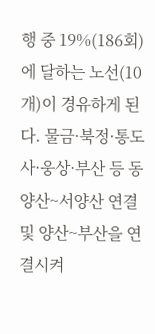행 중 19%(186회)에 달하는 노선(10개)이 경유하게 된다. 물금·북정·통도사·웅상·부산 등 동양산~서양산 연결 및 양산~부산을 연결시켜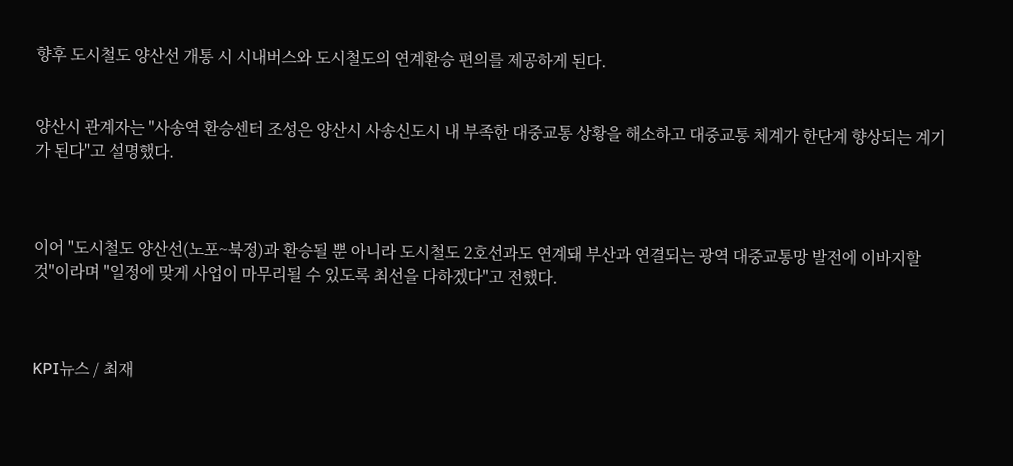향후 도시철도 양산선 개통 시 시내버스와 도시철도의 연계환승 편의를 제공하게 된다.


양산시 관계자는 "사송역 환승센터 조성은 양산시 사송신도시 내 부족한 대중교통 상황을 해소하고 대중교통 체계가 한단계 향상되는 계기가 된다"고 설명했다.



이어 "도시철도 양산선(노포~북정)과 환승될 뿐 아니라 도시철도 2호선과도 연계돼 부산과 연결되는 광역 대중교통망 발전에 이바지할 것"이라며 "일정에 맞게 사업이 마무리될 수 있도록 최선을 다하겠다"고 전했다.



KPI뉴스 / 최재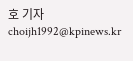호 기자 choijh1992@kpinews.kr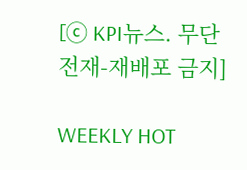[ⓒ KPI뉴스. 무단전재-재배포 금지]

WEEKLY HOT